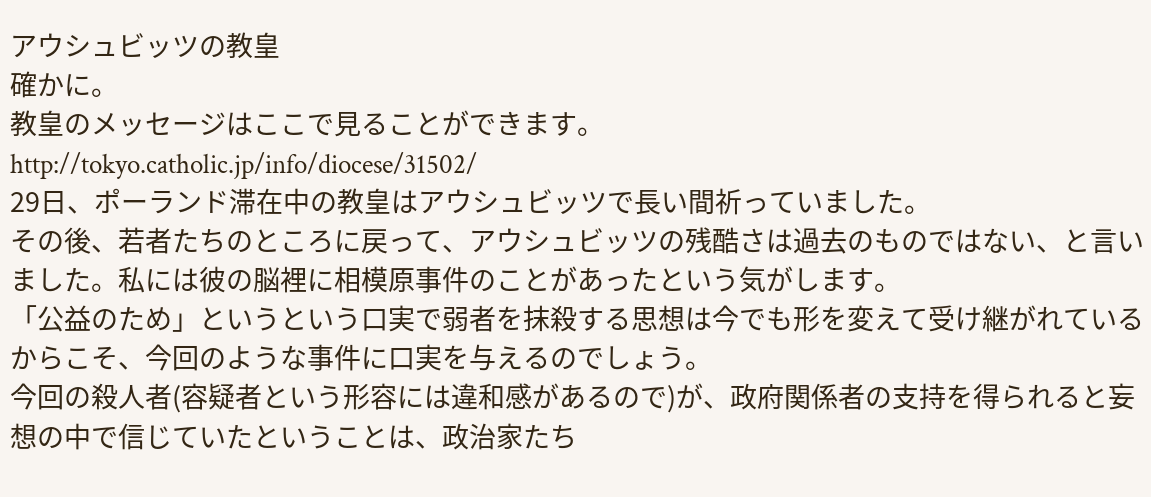アウシュビッツの教皇
確かに。
教皇のメッセージはここで見ることができます。
http://tokyo.catholic.jp/info/diocese/31502/
29日、ポーランド滞在中の教皇はアウシュビッツで長い間祈っていました。
その後、若者たちのところに戻って、アウシュビッツの残酷さは過去のものではない、と言いました。私には彼の脳裡に相模原事件のことがあったという気がします。
「公益のため」というという口実で弱者を抹殺する思想は今でも形を変えて受け継がれているからこそ、今回のような事件に口実を与えるのでしょう。
今回の殺人者(容疑者という形容には違和感があるので)が、政府関係者の支持を得られると妄想の中で信じていたということは、政治家たち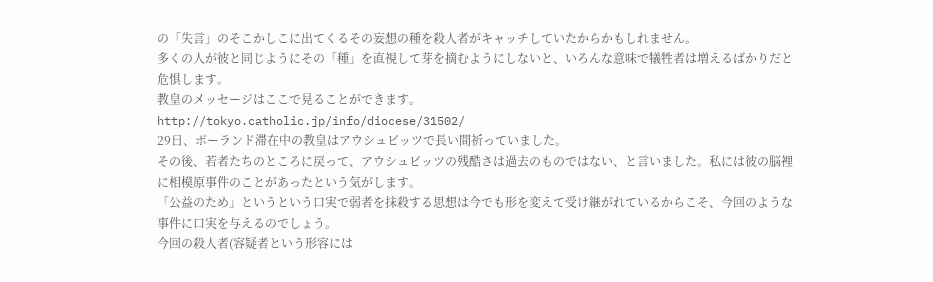の「失言」のそこかしこに出てくるその妄想の種を殺人者がキャッチしていたからかもしれません。
多くの人が彼と同じようにその「種」を直視して芽を摘むようにしないと、いろんな意味で犠牲者は増えるばかりだと危惧します。
教皇のメッセージはここで見ることができます。
http://tokyo.catholic.jp/info/diocese/31502/
29日、ポーランド滞在中の教皇はアウシュビッツで長い間祈っていました。
その後、若者たちのところに戻って、アウシュビッツの残酷さは過去のものではない、と言いました。私には彼の脳裡に相模原事件のことがあったという気がします。
「公益のため」というという口実で弱者を抹殺する思想は今でも形を変えて受け継がれているからこそ、今回のような事件に口実を与えるのでしょう。
今回の殺人者(容疑者という形容には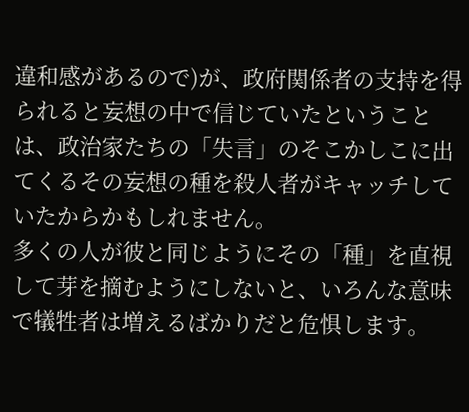違和感があるので)が、政府関係者の支持を得られると妄想の中で信じていたということは、政治家たちの「失言」のそこかしこに出てくるその妄想の種を殺人者がキャッチしていたからかもしれません。
多くの人が彼と同じようにその「種」を直視して芽を摘むようにしないと、いろんな意味で犠牲者は増えるばかりだと危惧します。